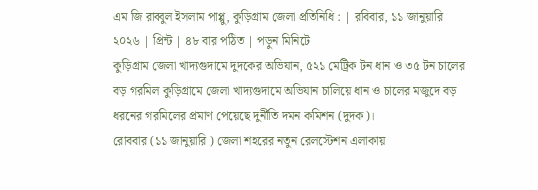এম জি রাব্বুল ইসলাম পাপ্পু, কুড়িগ্রাম জেলা প্রতিনিধি : | রবিবার, ১১ জানুয়ারি ২০২৬ | প্রিন্ট | ৪৮ বার পঠিত | পড়ুন মিনিটে
কুড়িগ্রাম জেলা খাদ্যগুদামে দুদকের অভিযান, ৫২১ মেট্রিক টন ধান ও ৩৫ টন চালের বড় গরমিল কুড়িগ্রামে জেলা খাদ্যগুদামে অভিযান চালিয়ে ধান ও চালের মজুদে বড় ধরনের গরমিলের প্রমাণ পেয়েছে দুর্নীতি দমন কমিশন (দুদক)।
রোববার (১১ জানুয়ারি ) জেলা শহরের নতুন রেলস্টেশন এলাকায়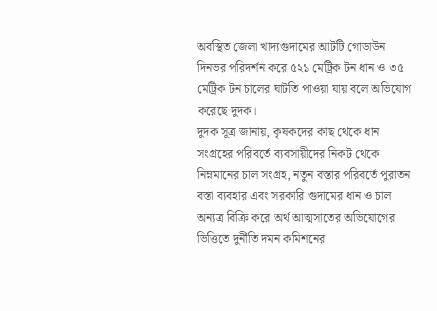অবস্থিত জেলা খাদ্যগুদামের আটটি গোডাউন দিনভর পরিদর্শন করে ৫২১ মেট্রিক টন ধান ও ৩৫ মেট্রিক টন চালের ঘাটতি পাওয়া যায় বলে অভিযোগ করেছে দুদক।
দুদক সূত্র জানায়, কৃষকদের কাছ থেকে ধান সংগ্রহের পরিবর্তে ব্যবসায়ীদের নিকট থেকে নিম্নমানের চাল সংগ্রহ, নতুন বস্তার পরিবর্তে পুরাতন বস্তা ব্যবহার এবং সরকারি গুদামের ধান ও চাল অন্যত্র বিক্রি করে অর্থ আত্মসাতের অভিযোগের ভিত্তিতে দুর্নীতি দমন কমিশনের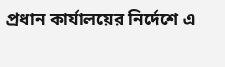প্রধান কার্যালয়ের নির্দেশে এ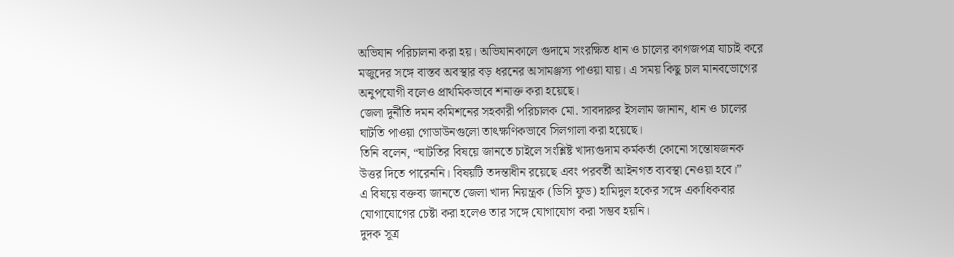অভিযান পরিচালনা করা হয়। অভিযানকালে গুদামে সংরক্ষিত ধান ও চালের কাগজপত্র যাচাই করে মজুদের সঙ্গে বাস্তব অবস্থার বড় ধরনের অসামঞ্জস্য পাওয়া যায়। এ সময় কিছু চাল মানবভোগের অনুপযোগী বলেও প্রাথমিকভাবে শনাক্ত করা হয়েছে।
জেলা দুর্নীতি দমন কমিশনের সহকারী পরিচালক মো. সাবদারুর ইসলাম জানান, ধান ও চালের ঘাটতি পাওয়া গোডাউনগুলো তাৎক্ষণিকভাবে সিলগালা করা হয়েছে।
তিনি বলেন, “ঘাটতির বিষয়ে জানতে চাইলে সংশ্লিষ্ট খাদ্যগুদাম কর্মকর্তা কোনো সন্তোষজনক উত্তর দিতে পারেননি। বিষয়টি তদন্তাধীন রয়েছে এবং পরবর্তী আইনগত ব্যবস্থা নেওয়া হবে।”
এ বিষয়ে বক্তব্য জানতে জেলা খাদ্য নিয়ন্ত্রক (ডিসি ফুড) হামিদুল হকের সঙ্গে একাধিকবার যোগাযোগের চেষ্টা করা হলেও তার সঙ্গে যোগাযোগ করা সম্ভব হয়নি।
দুদক সূত্র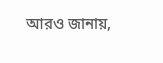আরও জানায়,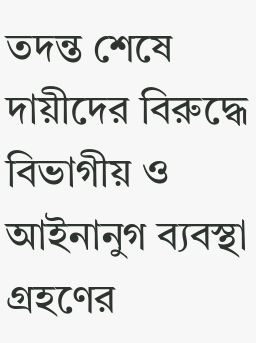তদন্ত শেষে দায়ীদের বিরুদ্ধে বিভাগীয় ও আইনানুগ ব্যবস্থা গ্রহণের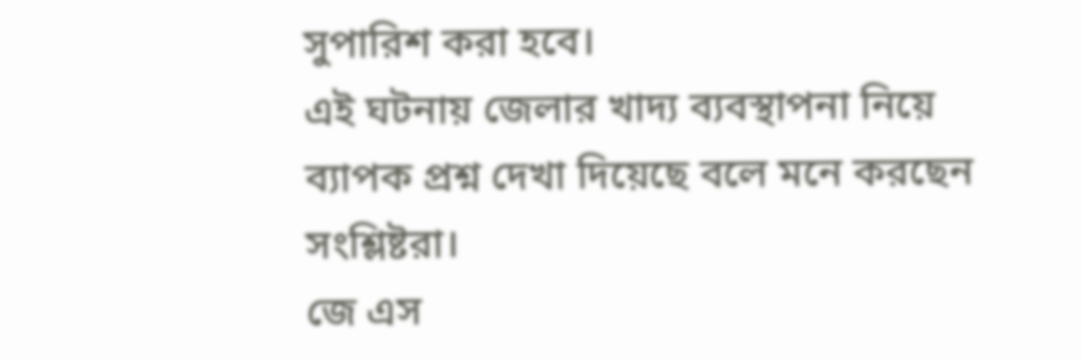সুপারিশ করা হবে।
এই ঘটনায় জেলার খাদ্য ব্যবস্থাপনা নিয়ে ব্যাপক প্রশ্ন দেখা দিয়েছে বলে মনে করছেন সংশ্লিষ্টরা।
জে এস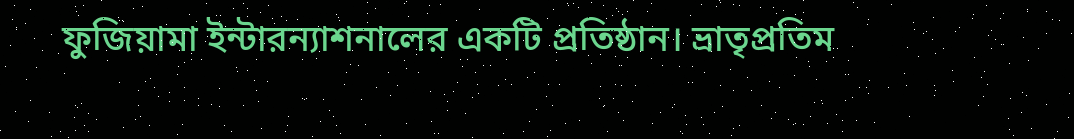ফুজিয়ামা ইন্টারন্যাশনালের একটি প্রতিষ্ঠান। ভ্রাতৃপ্রতিম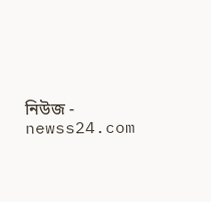নিউজ - newss24.com